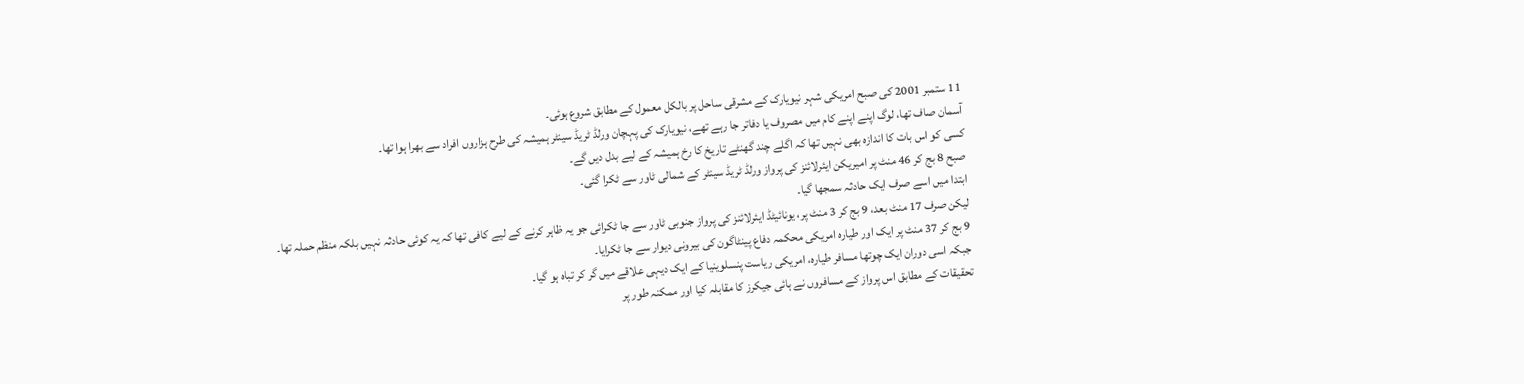11 ستمبر 2001 کی صبح امریکی شہر نیویارک کے مشرقی ساحل پر بالکل معمول کے مطابق شروع ہوئی۔
آسمان صاف تھا، لوگ اپنے اپنے کام میں مصروف یا دفاتر جا رہے تھے، نیویارک کی پہچان ورلڈ ٹریڈ سینٹر ہمیشہ کی طرح ہزاروں افراد سے بھرا ہوا تھا۔
کسی کو اس بات کا اندازہ بھی نہیں تھا کہ اگلے چند گھنٹے تاریخ کا رخ ہمیشہ کے لیے بدل دیں گے۔
صبح 8 بج کر 46 منٹ پر امیریکن ایئرلائنز کی پرواز ورلڈ ٹریڈ سینٹر کے شمالی ٹاور سے ٹکرا گئی۔
ابتدا میں اسے صرف ایک حادثہ سمجھا گیا۔
لیکن صرف 17 منٹ بعد، 9 بج کر 3 منٹ پر، یونائیٹڈ ایئرلائنز کی پرواز جنوبی ٹاور سے جا ٹکرائی جو یہ ظاہر کرنے کے لیے کافی تھا کہ یہ کوئی حادثہ نہیں بلکہ منظم حملہ تھا۔
9 بج کر 37 منٹ پر ایک اور طیارہ امریکی محکمہ دفاع پینٹاگون کی بیرونی دیوار سے جا ٹکرایا۔
جبکہ اسی دوران ایک چوتھا مسافر طیارہ، امریکی ریاست پنسلوینیا کے ایک دیہی علاقے میں گر کر تباہ ہو گیا۔
تحقیقات کے مطابق اس پرواز کے مسافروں نے ہائی جیکرز کا مقابلہ کیا اور ممکنہ طور پر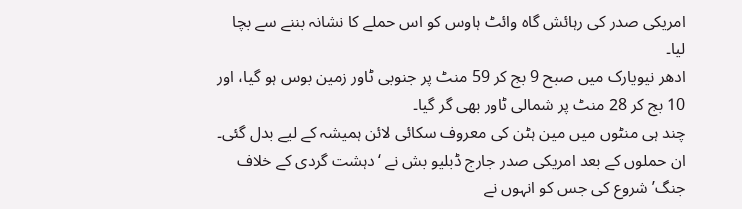امریکی صدر کی رہائش گاہ وائٹ ہاوس کو اس حملے کا نشانہ بننے سے بچا لیا۔
ادھر نیویارک میں صبح 9 بج کر 59 منٹ پر جنوبی ٹاور زمین بوس ہو گیا، اور 10 بج کر 28 منٹ پر شمالی ٹاور بھی گر گیا۔
چند ہی منٹوں میں مین ہٹن کی معروف سکائی لائن ہمیشہ کے لیے بدل گئی۔
ان حملوں کے بعد امریکی صدر جارج ڈبلیو بش نے ‘دہشت گردی کے خلاف جنگ’ شروع کی جس کو انہوں نے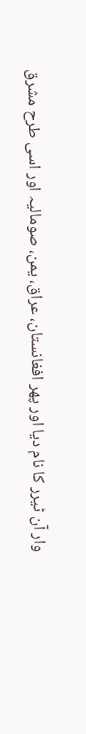وار آن ٹیرر کا نام دیا اور پھر افغانستان، عراق، یمن، صومالیہ اور اسی طرح مشرق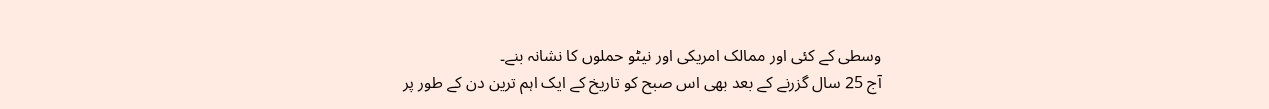وسطی کے کئی اور ممالک امریکی اور نیٹو حملوں کا نشانہ بنے۔
آج 25 سال گزرنے کے بعد بھی اس صبح کو تاریخ کے ایک اہم ترین دن کے طور پر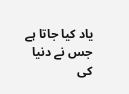یاد کیا جاتا ہے جس نے دنیا کی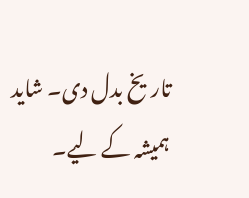تاریخ بدل دی۔ شاید ہمیشہ کے لیے۔